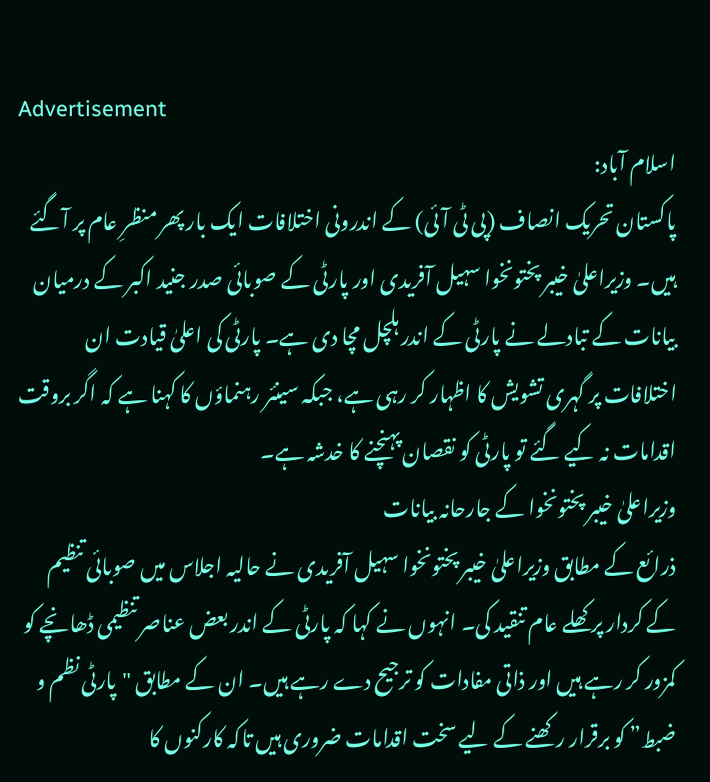Advertisement
اسلام آباد:
پاکستان تحریک انصاف (پی ٹی آئی) کے اندرونی اختلافات ایک بار پھر منظرِ عام پر آگئے ہیں۔ وزیراعلیٰ خیبر پختونخوا سہیل آفریدی اور پارٹی کے صوبائی صدر جنید اکبر کے درمیان بیانات کے تبادلے نے پارٹی کے اندر ہلچل مچا دی ہے۔ پارٹی کی اعلیٰ قیادت ان اختلافات پر گہری تشویش کا اظہار کر رہی ہے، جبکہ سینئر رہنماؤں کا کہنا ہے کہ اگر بروقت اقدامات نہ کیے گئے تو پارٹی کو نقصان پہنچنے کا خدشہ ہے۔
وزیراعلیٰ خیبر پختونخوا کے جارحانہ بیانات
ذرائع کے مطابق وزیراعلیٰ خیبر پختونخوا سہیل آفریدی نے حالیہ اجلاس میں صوبائی تنظیم کے کردار پر کھلے عام تنقید کی۔ انہوں نے کہا کہ پارٹی کے اندر بعض عناصر تنظیمی ڈھانچے کو کمزور کر رہے ہیں اور ذاتی مفادات کو ترجیح دے رہے ہیں۔ ان کے مطابق "پارٹی نظم و ضبط” کو برقرار رکھنے کے لیے سخت اقدامات ضروری ہیں تاکہ کارکنوں کا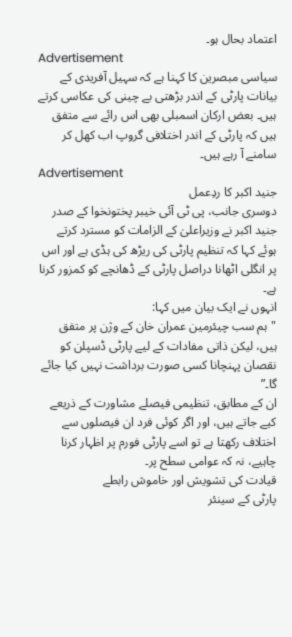اعتماد بحال ہو۔
Advertisement
سیاسی مبصرین کا کہنا ہے کہ سہیل آفریدی کے بیانات پارٹی کے اندر بڑھتی بے چینی کی عکاسی کرتے ہیں۔ بعض ارکان اسمبلی بھی اس رائے سے متفق ہیں کہ پارٹی کے اندر اختلافی گروپ اب کھل کر سامنے آ رہے ہیں۔
Advertisement
جنید اکبر کا ردِعمل
دوسری جانب، پی ٹی آئی خیبر پختونخوا کے صدر جنید اکبر نے وزیراعلیٰ کے الزامات کو مسترد کرتے ہوئے کہا کہ تنظیم پارٹی کی ریڑھ کی ہڈی ہے اور اس پر انگلی اٹھانا دراصل پارٹی کے ڈھانچے کو کمزور کرنا ہے۔
انہوں نے ایک بیان میں کہا:
"ہم سب چیئرمین عمران خان کے وژن پر متفق ہیں، لیکن ذاتی مفادات کے لیے پارٹی ڈسپلن کو نقصان پہنچانا کسی صورت برداشت نہیں کیا جائے گا۔”
ان کے مطابق، تنظیمی فیصلے مشاورت کے ذریعے کیے جاتے ہیں، اور اگر کوئی فرد ان فیصلوں سے اختلاف رکھتا ہے تو اسے پارٹی فورم پر اظہار کرنا چاہیے، نہ کہ عوامی سطح پر۔
قیادت کی تشویش اور خاموش رابطے
پارٹی کے سینئر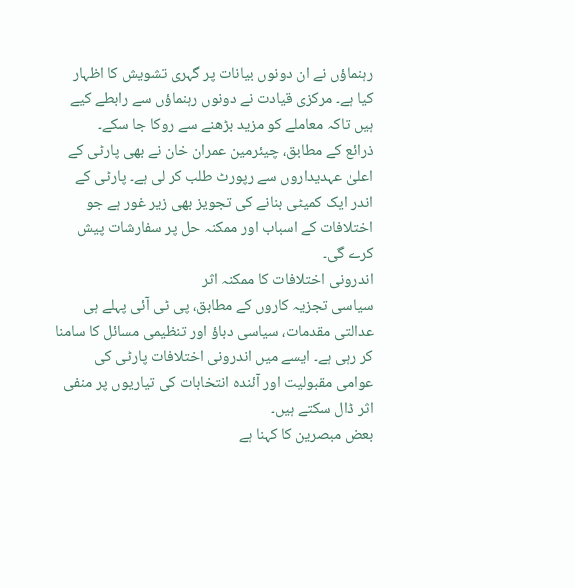رہنماؤں نے ان دونوں بیانات پر گہری تشویش کا اظہار کیا ہے۔ مرکزی قیادت نے دونوں رہنماؤں سے رابطے کیے ہیں تاکہ معاملے کو مزید بڑھنے سے روکا جا سکے۔
ذرائع کے مطابق، چیئرمین عمران خان نے بھی پارٹی کے اعلیٰ عہدیداروں سے رپورٹ طلب کر لی ہے۔ پارٹی کے اندر ایک کمیٹی بنانے کی تجویز بھی زیر غور ہے جو اختلافات کے اسباب اور ممکنہ حل پر سفارشات پیش کرے گی۔
اندرونی اختلافات کا ممکنہ اثر
سیاسی تجزیہ کاروں کے مطابق، پی ٹی آئی پہلے ہی عدالتی مقدمات، سیاسی دباؤ اور تنظیمی مسائل کا سامنا کر رہی ہے۔ ایسے میں اندرونی اختلافات پارٹی کی عوامی مقبولیت اور آئندہ انتخابات کی تیاریوں پر منفی اثر ڈال سکتے ہیں۔
بعض مبصرین کا کہنا ہے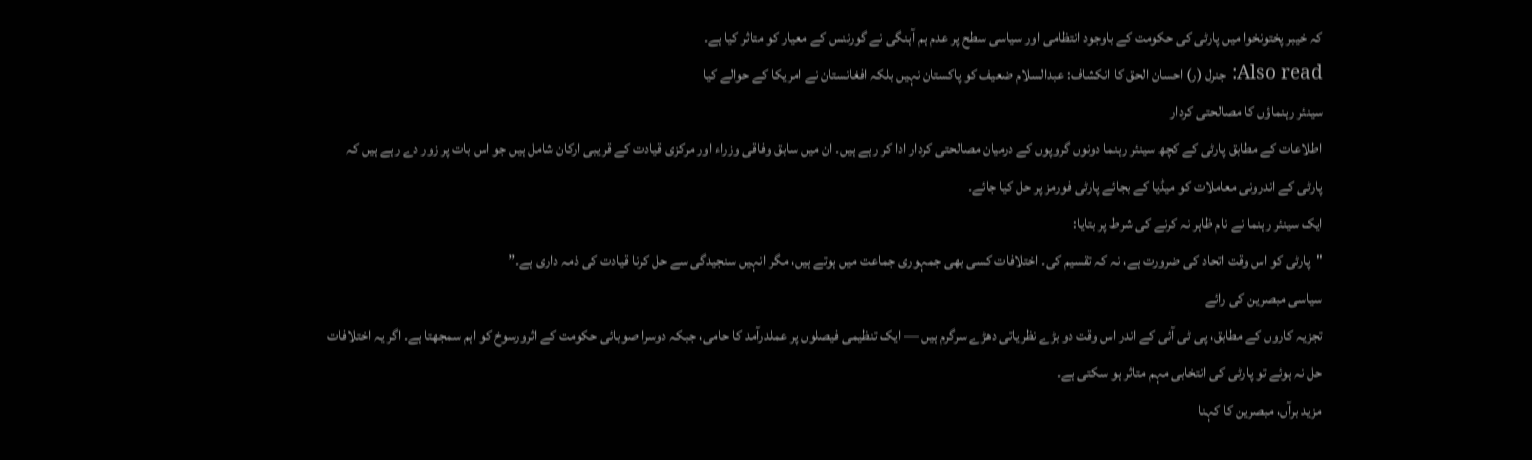کہ خیبر پختونخوا میں پارٹی کی حکومت کے باوجود انتظامی اور سیاسی سطح پر عدم ہم آہنگی نے گورننس کے معیار کو متاثر کیا ہے۔
Also read: جنرل (ر) احسان الحق کا انکشاف: عبدالسلام ضعیف کو پاکستان نہیں بلکہ افغانستان نے امریکا کے حوالے کیا
سینئر رہنماؤں کا مصالحتی کردار
اطلاعات کے مطابق پارٹی کے کچھ سینئر رہنما دونوں گروپوں کے درمیان مصالحتی کردار ادا کر رہے ہیں۔ ان میں سابق وفاقی وزراء اور مرکزی قیادت کے قریبی ارکان شامل ہیں جو اس بات پر زور دے رہے ہیں کہ پارٹی کے اندرونی معاملات کو میڈیا کے بجائے پارٹی فورمز پر حل کیا جائے۔
ایک سینئر رہنما نے نام ظاہر نہ کرنے کی شرط پر بتایا:
"پارٹی کو اس وقت اتحاد کی ضرورت ہے، نہ کہ تقسیم کی۔ اختلافات کسی بھی جمہوری جماعت میں ہوتے ہیں، مگر انہیں سنجیدگی سے حل کرنا قیادت کی ذمہ داری ہے۔”
سیاسی مبصرین کی رائے
تجزیہ کاروں کے مطابق، پی ٹی آئی کے اندر اس وقت دو بڑے نظریاتی دھڑے سرگرم ہیں — ایک تنظیمی فیصلوں پر عملدرآمد کا حامی، جبکہ دوسرا صوبائی حکومت کے اثرورسوخ کو اہم سمجھتا ہے۔ اگر یہ اختلافات حل نہ ہوئے تو پارٹی کی انتخابی مہم متاثر ہو سکتی ہے۔
مزید برآں، مبصرین کا کہنا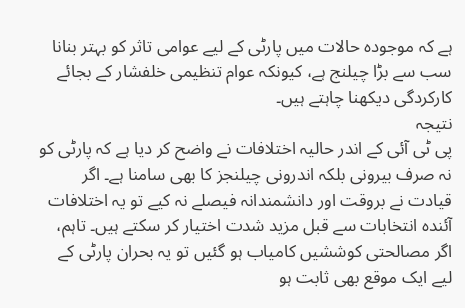ہے کہ موجودہ حالات میں پارٹی کے لیے عوامی تاثر کو بہتر بنانا سب سے بڑا چیلنج ہے، کیونکہ عوام تنظیمی خلفشار کے بجائے کارکردگی دیکھنا چاہتے ہیں۔
نتیجہ
پی ٹی آئی کے اندر حالیہ اختلافات نے واضح کر دیا ہے کہ پارٹی کو نہ صرف بیرونی بلکہ اندرونی چیلنجز کا بھی سامنا ہے۔ اگر قیادت نے بروقت اور دانشمندانہ فیصلے نہ کیے تو یہ اختلافات آئندہ انتخابات سے قبل مزید شدت اختیار کر سکتے ہیں۔ تاہم، اگر مصالحتی کوششیں کامیاب ہو گئیں تو یہ بحران پارٹی کے لیے ایک موقع بھی ثابت ہو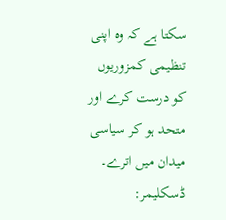سکتا ہے کہ وہ اپنی تنظیمی کمزوریوں کو درست کرے اور متحد ہو کر سیاسی میدان میں اترے۔
ڈسکلیمر: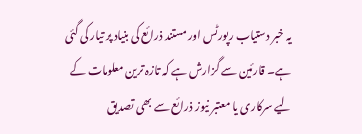یہ خبر دستیاب رپورٹس اور مستند ذرائع کی بنیاد پر تیار کی گئی ہے۔ قارئین سے گزارش ہے کہ تازہ ترین معلومات کے لیے سرکاری یا معتبر نیوز ذرائع سے بھی تصدیق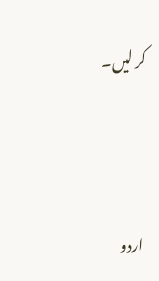کر لیں۔




 اردو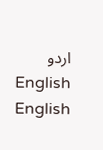اردو                 English
English